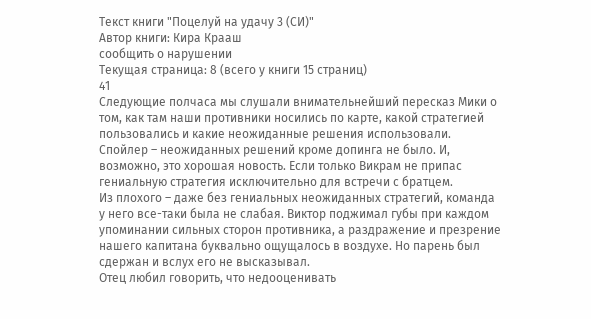Текст книги "Поцелуй на удачу 3 (СИ)"
Автор книги: Кира Крааш
сообщить о нарушении
Текущая страница: 8 (всего у книги 15 страниц)
41
Следующие полчаса мы слушали внимательнейший пересказ Мики о том, как там наши противники носились по карте, какой стратегией пользовались и какие неожиданные решения использовали.
Спойлер – неожиданных решений кроме допинга не было. И, возможно, это хорошая новость. Если только Викрам не припас гениальную стратегия исключительно для встречи с братцем.
Из плохого – даже без гениальных неожиданных стратегий, команда у него все-таки была не слабая. Виктор поджимал губы при каждом упоминании сильных сторон противника, а раздражение и презрение нашего капитана буквально ощущалось в воздухе. Но парень был сдержан и вслух его не высказывал.
Отец любил говорить, что недооценивать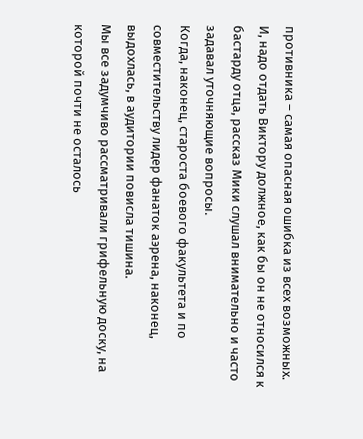противника – самая опасная ошибка из всех возможных. И, надо отдать Виктору должное, как бы он не относился к бастарду отца, рассказ Мики слушал внимательно и часто задавал уточняющие вопросы.
Когда, наконец, староста боевого факультета и по совместительству лидер фанаток аэрена, наконец, выдохлась, в аудитории повисла тишина.
Мы все задумчиво рассматривали грифельную доску, на которой почти не осталось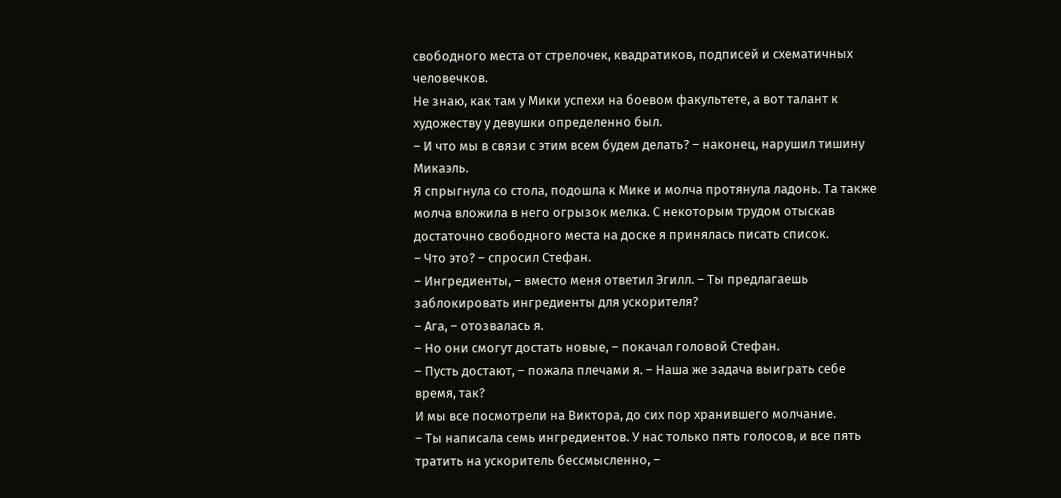свободного места от стрелочек, квадратиков, подписей и схематичных человечков.
Не знаю, как там у Мики успехи на боевом факультете, а вот талант к художеству у девушки определенно был.
– И что мы в связи с этим всем будем делать? – наконец, нарушил тишину Микаэль.
Я спрыгнула со стола, подошла к Мике и молча протянула ладонь. Та также молча вложила в него огрызок мелка. С некоторым трудом отыскав достаточно свободного места на доске я принялась писать список.
– Что это? – спросил Стефан.
– Ингредиенты, – вместо меня ответил Эгилл. – Ты предлагаешь заблокировать ингредиенты для ускорителя?
– Ага, – отозвалась я.
– Но они смогут достать новые, – покачал головой Стефан.
– Пусть достают, – пожала плечами я. – Наша же задача выиграть себе время, так?
И мы все посмотрели на Виктора, до сих пор хранившего молчание.
– Ты написала семь ингредиентов. У нас только пять голосов, и все пять тратить на ускоритель бессмысленно, –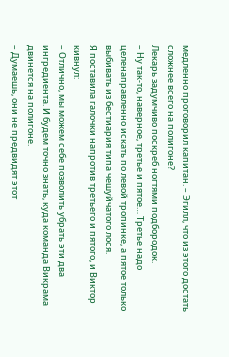медленно проговорил капитан. – Эгилл, что из этого достать сложнее всего на полигоне?
Лекарь задумчиво поскреб ногтями подбородок.
– Ну так-то, наверное, третье и пятое… Третье надо целенаправленно искать по левой тропинке, а пятое только выбивать из бестиария типа чешуйчатого лося.
Я поставила галочки напротив третьего и пятого, и Виктор кивнул:
– Отлично, мы можем себе позволить убрать эти два ингредиента. И будем точно знать, куда команда Викрама двинется на полигоне.
– Думаешь, они не предвидят этот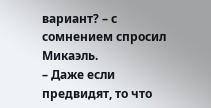вариант? – с сомнением спросил Микаэль.
– Даже если предвидят, то что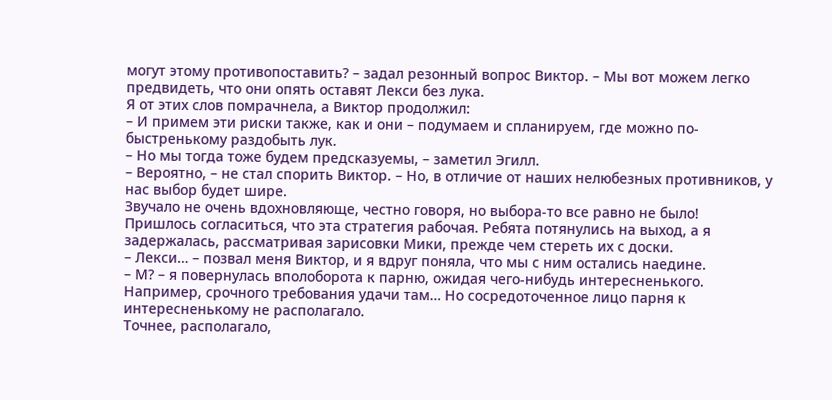могут этому противопоставить? – задал резонный вопрос Виктор. – Мы вот можем легко предвидеть, что они опять оставят Лекси без лука.
Я от этих слов помрачнела, а Виктор продолжил:
– И примем эти риски также, как и они – подумаем и спланируем, где можно по-быстренькому раздобыть лук.
– Но мы тогда тоже будем предсказуемы, – заметил Эгилл.
– Вероятно, – не стал спорить Виктор. – Но, в отличие от наших нелюбезных противников, у нас выбор будет шире.
Звучало не очень вдохновляюще, честно говоря, но выбора-то все равно не было! Пришлось согласиться, что эта стратегия рабочая. Ребята потянулись на выход, а я задержалась, рассматривая зарисовки Мики, прежде чем стереть их с доски.
– Лекси… – позвал меня Виктор, и я вдруг поняла, что мы с ним остались наедине.
– М? – я повернулась вполоборота к парню, ожидая чего-нибудь интересненького.
Например, срочного требования удачи там… Но сосредоточенное лицо парня к интересненькому не располагало.
Точнее, располагало,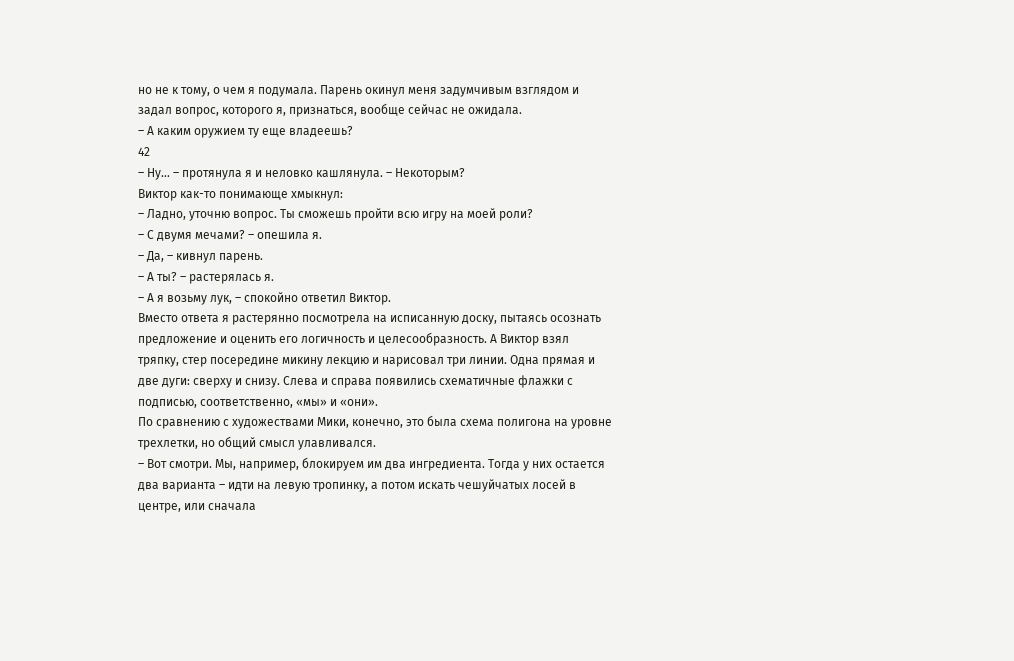но не к тому, о чем я подумала. Парень окинул меня задумчивым взглядом и задал вопрос, которого я, признаться, вообще сейчас не ожидала.
– А каким оружием ту еще владеешь?
42
– Ну… – протянула я и неловко кашлянула. – Некоторым?
Виктор как-то понимающе хмыкнул:
– Ладно, уточню вопрос. Ты сможешь пройти всю игру на моей роли?
– С двумя мечами? – опешила я.
– Да, – кивнул парень.
– А ты? – растерялась я.
– А я возьму лук, – спокойно ответил Виктор.
Вместо ответа я растерянно посмотрела на исписанную доску, пытаясь осознать предложение и оценить его логичность и целесообразность. А Виктор взял тряпку, стер посередине микину лекцию и нарисовал три линии. Одна прямая и две дуги: сверху и снизу. Слева и справа появились схематичные флажки с подписью, соответственно, «мы» и «они».
По сравнению с художествами Мики, конечно, это была схема полигона на уровне трехлетки, но общий смысл улавливался.
– Вот смотри. Мы, например, блокируем им два ингредиента. Тогда у них остается два варианта – идти на левую тропинку, а потом искать чешуйчатых лосей в центре, или сначала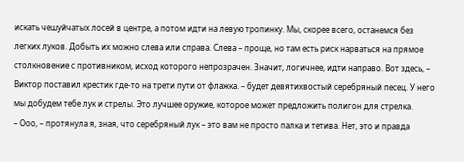искать чешуйчатых лосей в центре, а потом идти на левую тропинку. Мы, скорее всего, останемся без легких луков. Добыть их можно слева или справа. Слева – проще, но там есть риск нарваться на прямое столкновение с противником, исход которого непрозрачен. Значит, логичнее, идти направо. Вот здесь, – Виктор поставил крестик где-то на трети пути от флажка. – будет девятихвостый серебряный песец. У него мы добудем тебе лук и стрелы. Это лучшее оружие, которое может предложить полигон для стрелка.
– Ооо, – протянула я, зная, что серебряный лук – это вам не просто палка и тетива. Нет, это и правда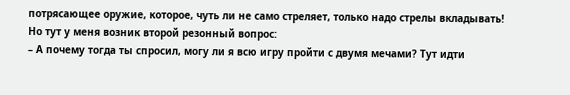потрясающее оружие, которое, чуть ли не само стреляет, только надо стрелы вкладывать!
Но тут у меня возник второй резонный вопрос:
– А почему тогда ты спросил, могу ли я всю игру пройти с двумя мечами? Тут идти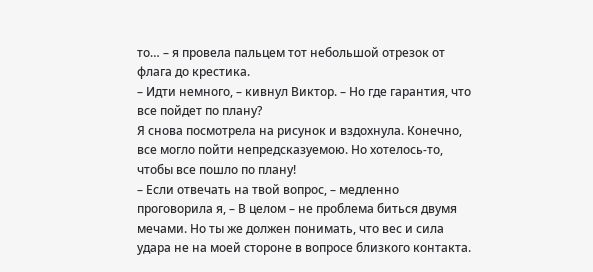то… – я провела пальцем тот небольшой отрезок от флага до крестика.
– Идти немного, – кивнул Виктор. – Но где гарантия, что все пойдет по плану?
Я снова посмотрела на рисунок и вздохнула. Конечно, все могло пойти непредсказуемою. Но хотелось-то, чтобы все пошло по плану!
– Если отвечать на твой вопрос, – медленно проговорила я, – В целом – не проблема биться двумя мечами. Но ты же должен понимать, что вес и сила удара не на моей стороне в вопросе близкого контакта.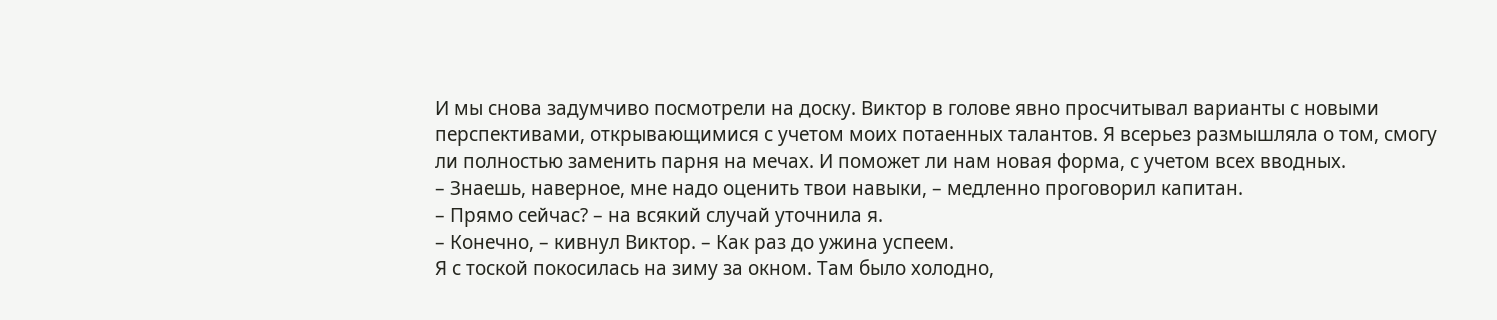И мы снова задумчиво посмотрели на доску. Виктор в голове явно просчитывал варианты с новыми перспективами, открывающимися с учетом моих потаенных талантов. Я всерьез размышляла о том, смогу ли полностью заменить парня на мечах. И поможет ли нам новая форма, с учетом всех вводных.
– Знаешь, наверное, мне надо оценить твои навыки, – медленно проговорил капитан.
– Прямо сейчас? – на всякий случай уточнила я.
– Конечно, – кивнул Виктор. – Как раз до ужина успеем.
Я с тоской покосилась на зиму за окном. Там было холодно,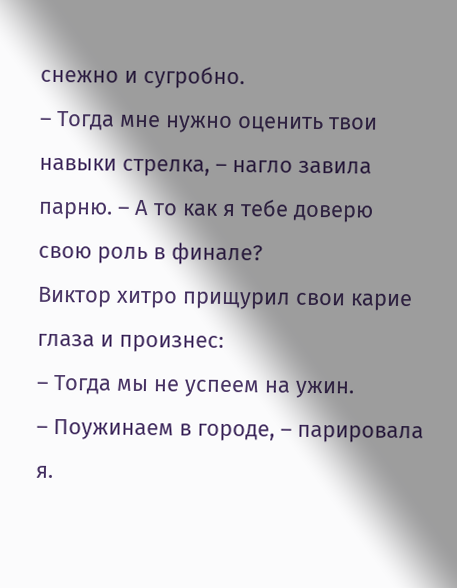снежно и сугробно.
– Тогда мне нужно оценить твои навыки стрелка, – нагло завила парню. – А то как я тебе доверю свою роль в финале?
Виктор хитро прищурил свои карие глаза и произнес:
– Тогда мы не успеем на ужин.
– Поужинаем в городе, – парировала я.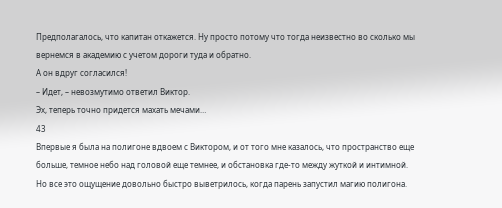Предполагалось, что капитан откажется. Ну просто потому что тогда неизвестно во сколько мы вернемся в академию с учетом дороги туда и обратно.
А он вдруг согласился!
– Идет, – невозмутимо ответил Виктор.
Эх, теперь точно придется махать мечами…
43
Впервые я была на полигоне вдвоем с Виктором, и от того мне казалось, что пространство еще больше, темное небо над головой еще темнее, и обстановка где-то между жуткой и интимной.
Но все это ощущение довольно быстро выветрилось, когда парень запустил магию полигона.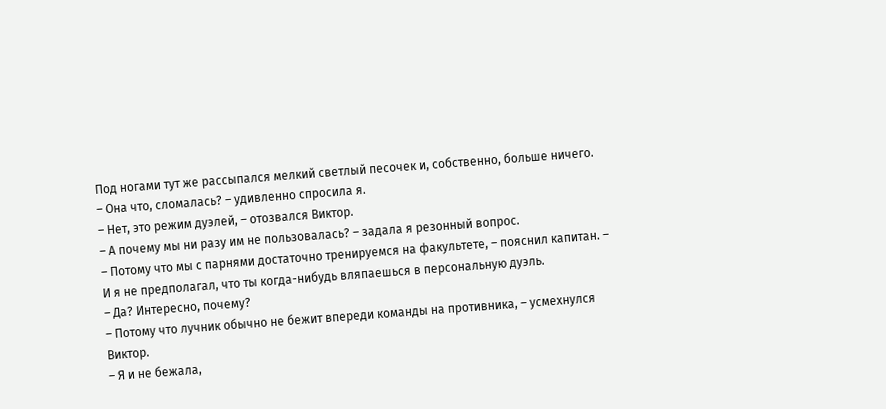Под ногами тут же рассыпался мелкий светлый песочек и, собственно, больше ничего.
– Она что, сломалась? – удивленно спросила я.
– Нет, это режим дуэлей, – отозвался Виктор.
– А почему мы ни разу им не пользовалась? – задала я резонный вопрос.
– Потому что мы с парнями достаточно тренируемся на факультете, – пояснил капитан. – И я не предполагал, что ты когда-нибудь вляпаешься в персональную дуэль.
– Да? Интересно, почему?
– Потому что лучник обычно не бежит впереди команды на противника, – усмехнулся Виктор.
– Я и не бежала,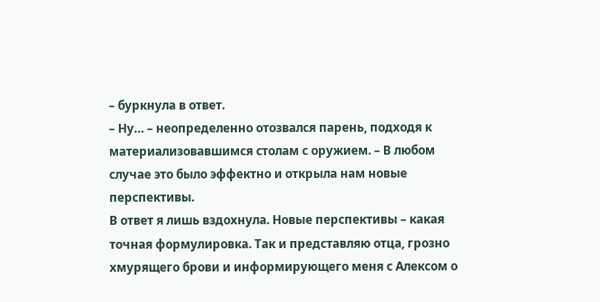– буркнула в ответ.
– Ну… – неопределенно отозвался парень, подходя к материализовавшимся столам с оружием. – В любом случае это было эффектно и открыла нам новые перспективы.
В ответ я лишь вздохнула. Новые перспективы – какая точная формулировка. Так и представляю отца, грозно хмурящего брови и информирующего меня с Алексом о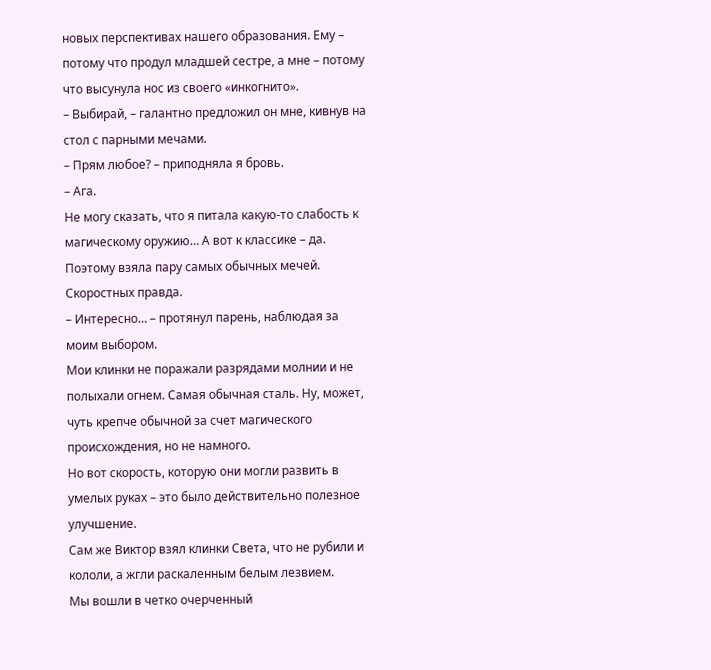новых перспективах нашего образования. Ему – потому что продул младшей сестре, а мне – потому что высунула нос из своего «инкогнито».
– Выбирай, – галантно предложил он мне, кивнув на стол с парными мечами.
– Прям любое? – приподняла я бровь.
– Ага.
Не могу сказать, что я питала какую-то слабость к магическому оружию… А вот к классике – да.
Поэтому взяла пару самых обычных мечей. Скоростных правда.
– Интересно… – протянул парень, наблюдая за моим выбором.
Мои клинки не поражали разрядами молнии и не полыхали огнем. Самая обычная сталь. Ну, может, чуть крепче обычной за счет магического происхождения, но не намного.
Но вот скорость, которую они могли развить в умелых руках – это было действительно полезное улучшение.
Сам же Виктор взял клинки Света, что не рубили и кололи, а жгли раскаленным белым лезвием.
Мы вошли в четко очерченный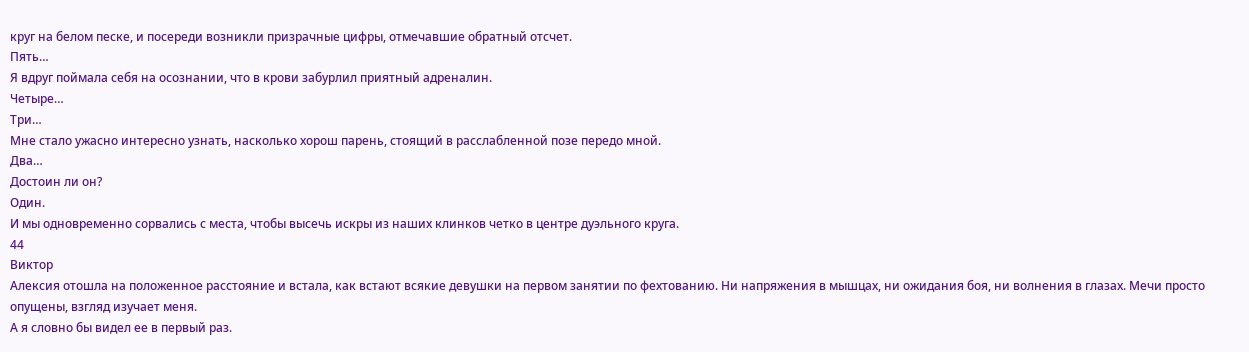круг на белом песке, и посереди возникли призрачные цифры, отмечавшие обратный отсчет.
Пять…
Я вдруг поймала себя на осознании, что в крови забурлил приятный адреналин.
Четыре…
Три…
Мне стало ужасно интересно узнать, насколько хорош парень, стоящий в расслабленной позе передо мной.
Два…
Достоин ли он?
Один.
И мы одновременно сорвались с места, чтобы высечь искры из наших клинков четко в центре дуэльного круга.
44
Виктор
Алексия отошла на положенное расстояние и встала, как встают всякие девушки на первом занятии по фехтованию. Ни напряжения в мышцах, ни ожидания боя, ни волнения в глазах. Мечи просто опущены, взгляд изучает меня.
А я словно бы видел ее в первый раз.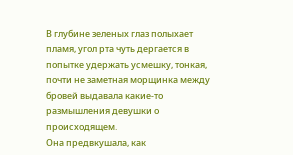В глубине зеленых глаз полыхает пламя, угол рта чуть дергается в попытке удержать усмешку, тонкая, почти не заметная морщинка между бровей выдавала какие-то размышления девушки о происходящем.
Она предвкушала, как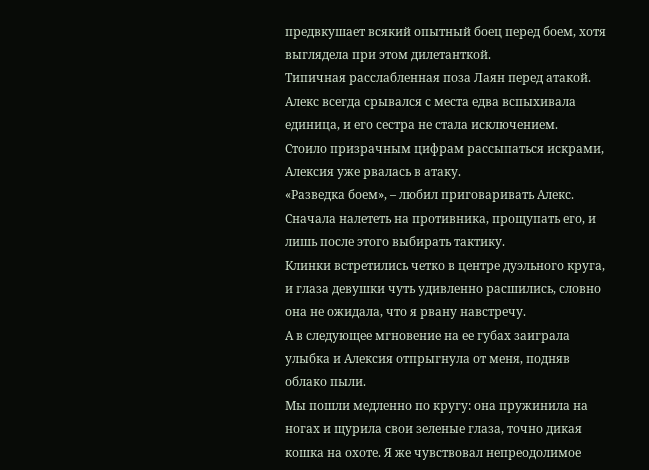предвкушает всякий опытный боец перед боем, хотя выглядела при этом дилетанткой.
Типичная расслабленная поза Лаян перед атакой. Алекс всегда срывался с места едва вспыхивала единица, и его сестра не стала исключением.
Стоило призрачным цифрам рассыпаться искрами, Алексия уже рвалась в атаку.
«Разведка боем», – любил приговаривать Алекс.
Сначала налететь на противника, прощупать его, и лишь после этого выбирать тактику.
Клинки встретились четко в центре дуэльного круга, и глаза девушки чуть удивленно расшились, словно она не ожидала, что я рвану навстречу.
А в следующее мгновение на ее губах заиграла улыбка и Алексия отпрыгнула от меня, подняв облако пыли.
Мы пошли медленно по кругу: она пружинила на ногах и щурила свои зеленые глаза, точно дикая кошка на охоте. Я же чувствовал непреодолимое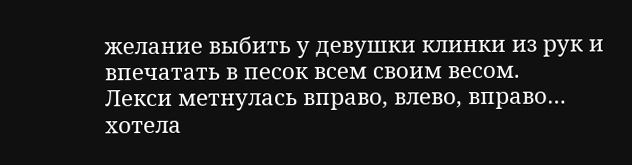желание выбить у девушки клинки из рук и впечатать в песок всем своим весом.
Лекси метнулась вправо, влево, вправо… хотела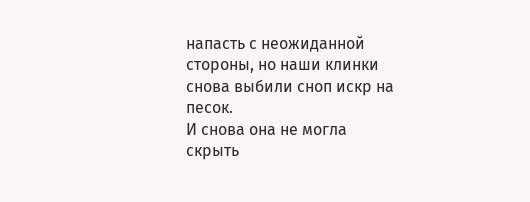напасть с неожиданной стороны, но наши клинки снова выбили сноп искр на песок.
И снова она не могла скрыть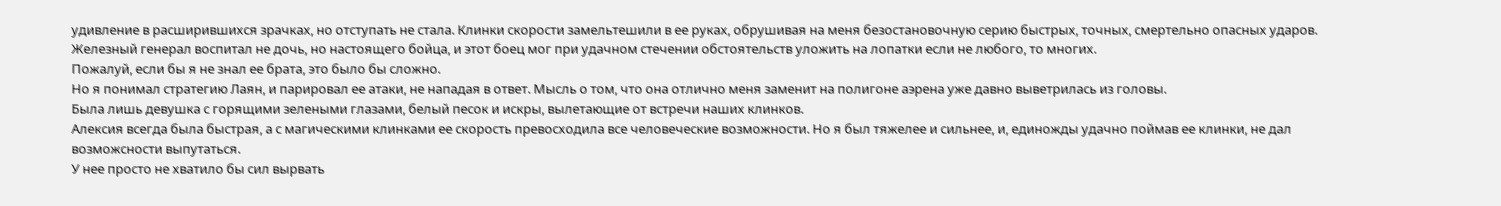удивление в расширившихся зрачках, но отступать не стала. Клинки скорости замельтешили в ее руках, обрушивая на меня безостановочную серию быстрых, точных, смертельно опасных ударов.
Железный генерал воспитал не дочь, но настоящего бойца, и этот боец мог при удачном стечении обстоятельств уложить на лопатки если не любого, то многих.
Пожалуй, если бы я не знал ее брата, это было бы сложно.
Но я понимал стратегию Лаян, и парировал ее атаки, не нападая в ответ. Мысль о том, что она отлично меня заменит на полигоне аэрена уже давно выветрилась из головы.
Была лишь девушка с горящими зелеными глазами, белый песок и искры, вылетающие от встречи наших клинков.
Алексия всегда была быстрая, а с магическими клинками ее скорость превосходила все человеческие возможности. Но я был тяжелее и сильнее, и, единожды удачно поймав ее клинки, не дал возможсности выпутаться.
У нее просто не хватило бы сил вырвать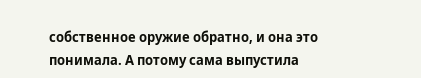собственное оружие обратно, и она это понимала. А потому сама выпустила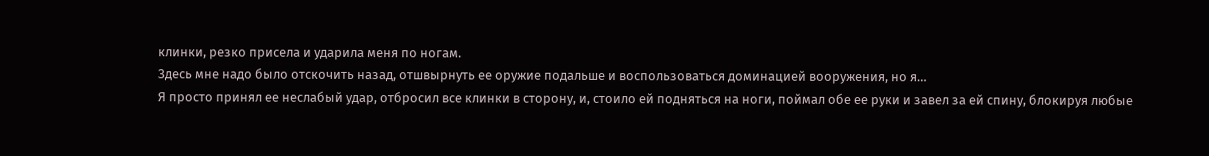клинки, резко присела и ударила меня по ногам.
Здесь мне надо было отскочить назад, отшвырнуть ее оружие подальше и воспользоваться доминацией вооружения, но я…
Я просто принял ее неслабый удар, отбросил все клинки в сторону, и, стоило ей подняться на ноги, поймал обе ее руки и завел за ей спину, блокируя любые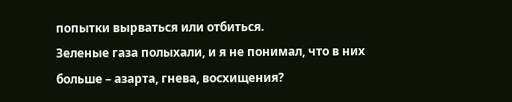попытки вырваться или отбиться.
Зеленые газа полыхали, и я не понимал, что в них больше – азарта, гнева, восхищения?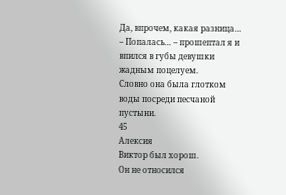Да, впрочем, какая разница…
– Попалась… – прошептал я и впился в губы девушки жадным поцелуем.
Словно она была глотком воды посреди песчаной пустыни.
45
Алексия
Виктор был хорош.
Он не относился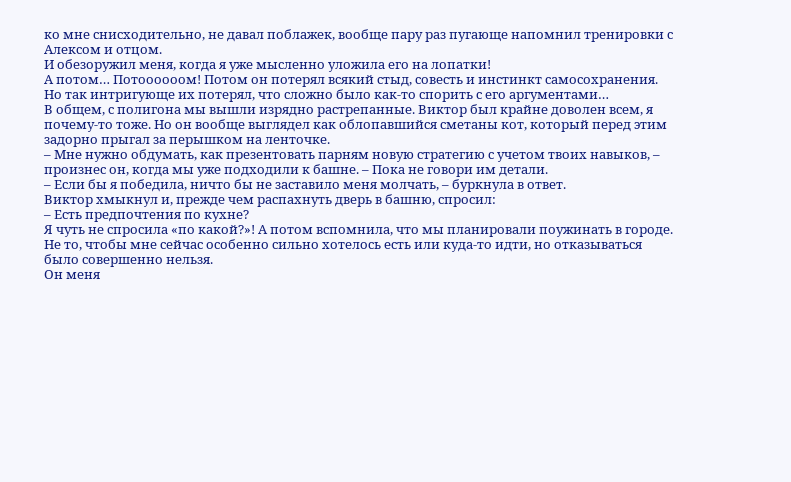ко мне снисходительно, не давал поблажек, вообще пару раз пугающе напомнил тренировки с Алексом и отцом.
И обезоружил меня, когда я уже мысленно уложила его на лопатки!
А потом… Потоооооом! Потом он потерял всякий стыд, совесть и инстинкт самосохранения.
Но так интригующе их потерял, что сложно было как-то спорить с его аргументами…
В общем, с полигона мы вышли изрядно растрепанные. Виктор был крайне доволен всем, я почему-то тоже. Но он вообще выглядел как облопавшийся сметаны кот, который перед этим задорно прыгал за перышком на ленточке.
– Мне нужно обдумать, как презентовать парням новую стратегию с учетом твоих навыков, – произнес он, когда мы уже подходили к башне. – Пока не говори им детали.
– Если бы я победила, ничто бы не заставило меня молчать, – буркнула в ответ.
Виктор хмыкнул и, прежде чем распахнуть дверь в башню, спросил:
– Есть предпочтения по кухне?
Я чуть не спросила «по какой?»! А потом вспомнила, что мы планировали поужинать в городе. Не то, чтобы мне сейчас особенно сильно хотелось есть или куда-то идти, но отказываться было совершенно нельзя.
Он меня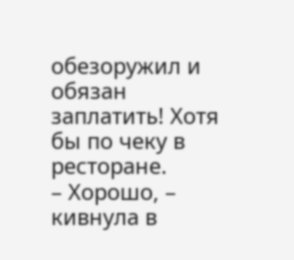обезоружил и обязан заплатить! Хотя бы по чеку в ресторане.
– Хорошо, – кивнула в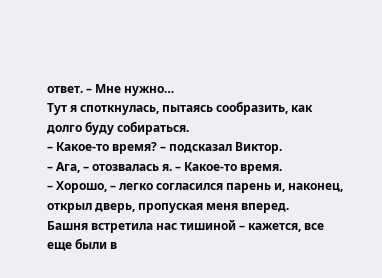ответ. – Мне нужно…
Тут я споткнулась, пытаясь сообразить, как долго буду собираться.
– Какое-то время? – подсказал Виктор.
– Ага, – отозвалась я. – Какое-то время.
– Хорошо, – легко согласился парень и, наконец, открыл дверь, пропуская меня вперед.
Башня встретила нас тишиной – кажется, все еще были в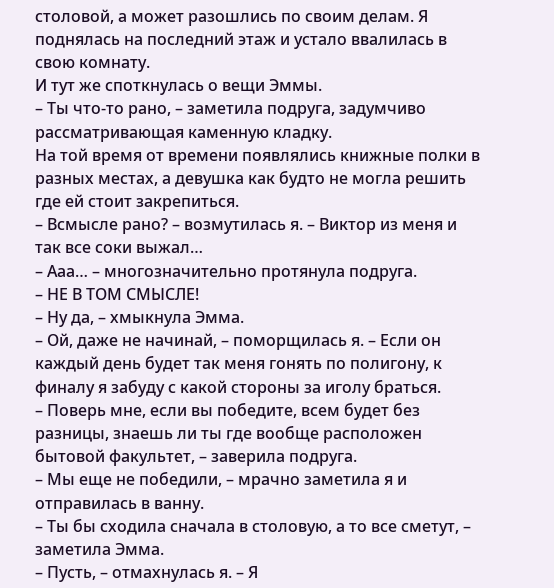столовой, а может разошлись по своим делам. Я поднялась на последний этаж и устало ввалилась в свою комнату.
И тут же споткнулась о вещи Эммы.
– Ты что-то рано, – заметила подруга, задумчиво рассматривающая каменную кладку.
На той время от времени появлялись книжные полки в разных местах, а девушка как будто не могла решить где ей стоит закрепиться.
– Всмысле рано? – возмутилась я. – Виктор из меня и так все соки выжал…
– Ааа… – многозначительно протянула подруга.
– НЕ В ТОМ СМЫСЛЕ!
– Ну да, – хмыкнула Эмма.
– Ой, даже не начинай, – поморщилась я. – Если он каждый день будет так меня гонять по полигону, к финалу я забуду с какой стороны за иголу браться.
– Поверь мне, если вы победите, всем будет без разницы, знаешь ли ты где вообще расположен бытовой факультет, – заверила подруга.
– Мы еще не победили, – мрачно заметила я и отправилась в ванну.
– Ты бы сходила сначала в столовую, а то все сметут, – заметила Эмма.
– Пусть, – отмахнулась я. – Я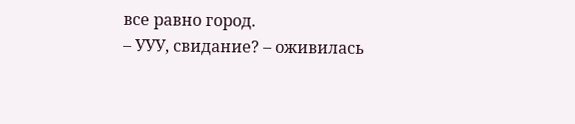все равно город.
– УУУ, свидание? – оживилась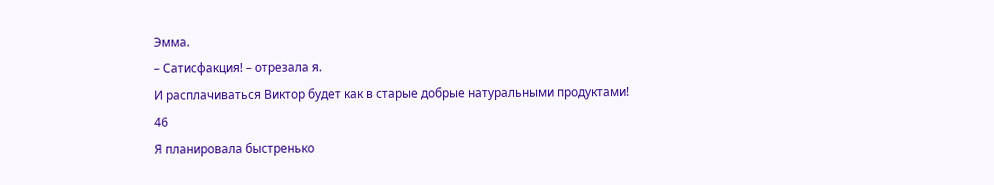Эмма.
– Сатисфакция! – отрезала я.
И расплачиваться Виктор будет как в старые добрые натуральными продуктами!
46
Я планировала быстренько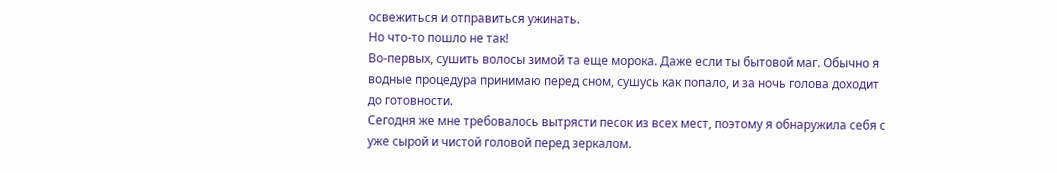освежиться и отправиться ужинать.
Но что-то пошло не так!
Во-первых, сушить волосы зимой та еще морока. Даже если ты бытовой маг. Обычно я водные процедура принимаю перед сном, сушусь как попало, и за ночь голова доходит до готовности.
Сегодня же мне требовалось вытрясти песок из всех мест, поэтому я обнаружила себя с уже сырой и чистой головой перед зеркалом.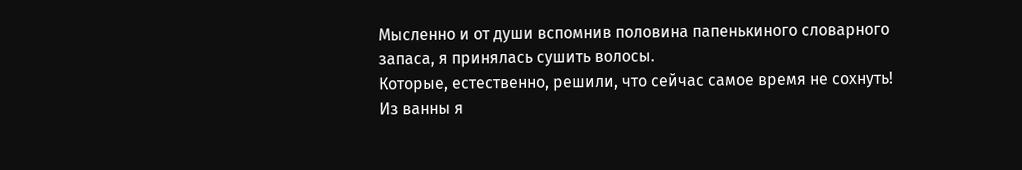Мысленно и от души вспомнив половина папенькиного словарного запаса, я принялась сушить волосы.
Которые, естественно, решили, что сейчас самое время не сохнуть!
Из ванны я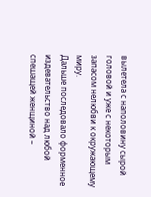вылетела с наполовину сырой головой и уже с некоторым запасом нелюбви к окружающему миру.
Дальше последовало форменное издевательство над любой спешащей женщиной –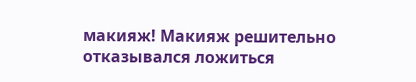макияж! Макияж решительно отказывался ложиться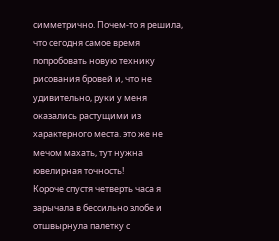симметрично. Почем-то я решила, что сегодня самое время попробовать новую технику рисования бровей и, что не удивительно, руки у меня оказались растущими из характерного места. это же не мечом махать, тут нужна ювелирная точность!
Короче спустя четверть часа я зарычала в бессильно злобе и отшвырнула палетку с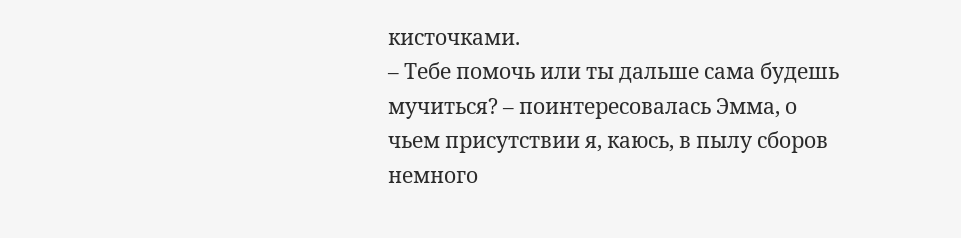кисточками.
– Тебе помочь или ты дальше сама будешь мучиться? – поинтересовалась Эмма, о чьем присутствии я, каюсь, в пылу сборов немного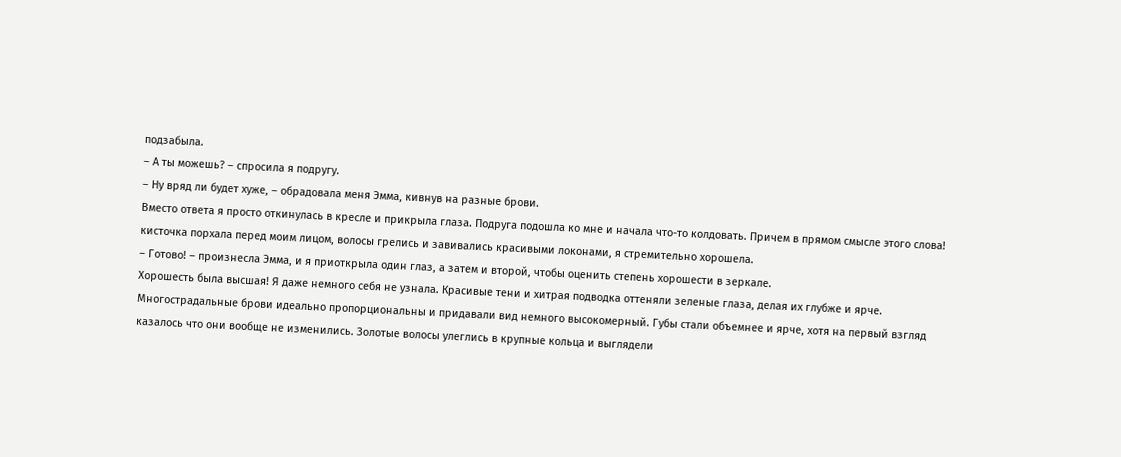подзабыла.
– А ты можешь? – спросила я подругу.
– Ну вряд ли будет хуже, – обрадовала меня Эмма, кивнув на разные брови.
Вместо ответа я просто откинулась в кресле и прикрыла глаза. Подруга подошла ко мне и начала что-то колдовать. Причем в прямом смысле этого слова! кисточка порхала перед моим лицом, волосы грелись и завивались красивыми локонами, я стремительно хорошела.
– Готово! – произнесла Эмма, и я приоткрыла один глаз, а затем и второй, чтобы оценить степень хорошести в зеркале.
Хорошесть была высшая! Я даже немного себя не узнала. Красивые тени и хитрая подводка оттеняли зеленые глаза, делая их глубже и ярче. Многострадальные брови идеально пропорциональны и придавали вид немного высокомерный. Губы стали объемнее и ярче, хотя на первый взгляд казалось что они вообще не изменились. Золотые волосы улеглись в крупные кольца и выглядели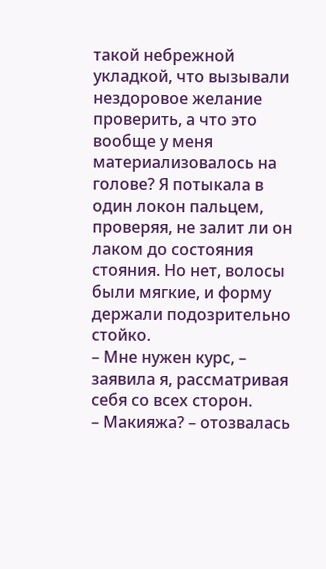такой небрежной укладкой, что вызывали нездоровое желание проверить, а что это вообще у меня материализовалось на голове? Я потыкала в один локон пальцем, проверяя, не залит ли он лаком до состояния стояния. Но нет, волосы были мягкие, и форму держали подозрительно стойко.
– Мне нужен курс, – заявила я, рассматривая себя со всех сторон.
– Макияжа? – отозвалась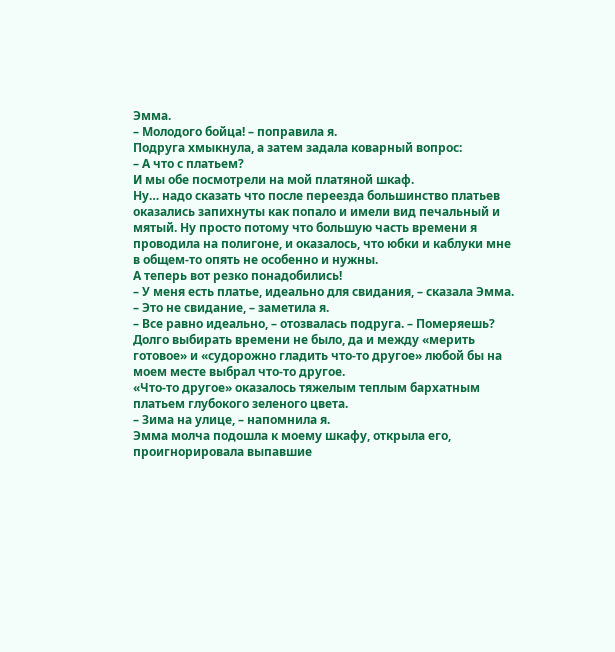Эмма.
– Молодого бойца! – поправила я.
Подруга хмыкнула, а затем задала коварный вопрос:
– А что с платьем?
И мы обе посмотрели на мой платяной шкаф.
Ну… надо сказать что после переезда большинство платьев оказались запихнуты как попало и имели вид печальный и мятый. Ну просто потому что большую часть времени я проводила на полигоне, и оказалось, что юбки и каблуки мне в общем-то опять не особенно и нужны.
А теперь вот резко понадобились!
– У меня есть платье, идеально для свидания, – сказала Эмма.
– Это не свидание, – заметила я.
– Все равно идеально, – отозвалась подруга. – Померяешь?
Долго выбирать времени не было, да и между «мерить готовое» и «судорожно гладить что-то другое» любой бы на моем месте выбрал что-то другое.
«Что-то другое» оказалось тяжелым теплым бархатным платьем глубокого зеленого цвета.
– Зима на улице, – напомнила я.
Эмма молча подошла к моему шкафу, открыла его, проигнорировала выпавшие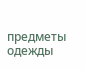предметы одежды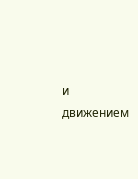и движением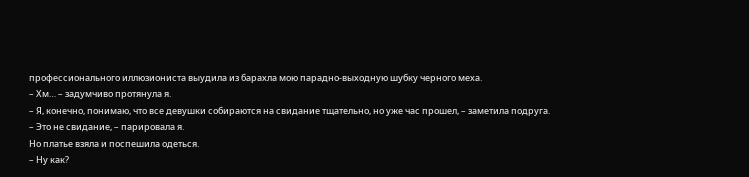профессионального иллюзиониста выудила из барахла мою парадно-выходную шубку черного меха.
– Хм… – задумчиво протянула я.
– Я, конечно, понимаю, что все девушки собираются на свидание тщательно, но уже час прошел, – заметила подруга.
– Это не свидание, – парировала я.
Но платье взяла и поспешила одеться.
– Ну как?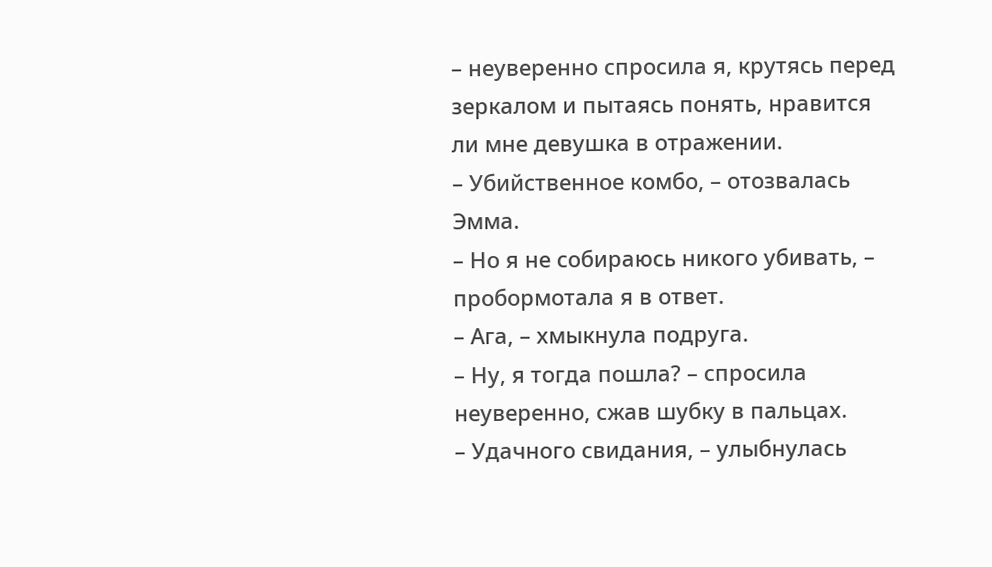– неуверенно спросила я, крутясь перед зеркалом и пытаясь понять, нравится ли мне девушка в отражении.
– Убийственное комбо, – отозвалась Эмма.
– Но я не собираюсь никого убивать, – пробормотала я в ответ.
– Ага, – хмыкнула подруга.
– Ну, я тогда пошла? – спросила неуверенно, сжав шубку в пальцах.
– Удачного свидания, – улыбнулась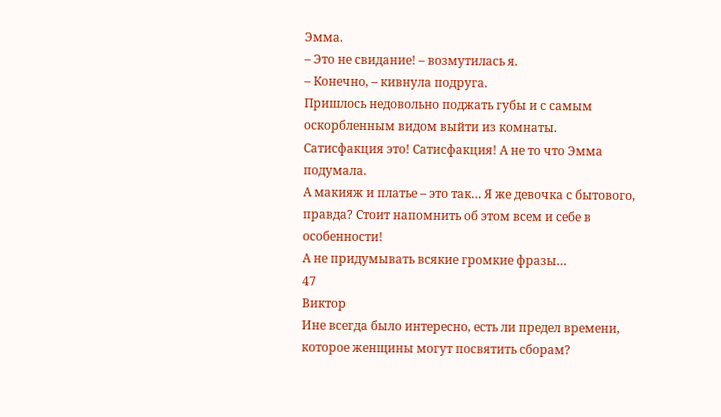Эмма.
– Это не свидание! – возмутилась я.
– Конечно, – кивнула подруга.
Пришлось недовольно поджать губы и с самым оскорбленным видом выйти из комнаты.
Сатисфакция это! Сатисфакция! А не то что Эмма подумала.
А макияж и платье – это так… Я же девочка с бытового, правда? Стоит напомнить об этом всем и себе в особенности!
А не придумывать всякие громкие фразы…
47
Виктор
Ине всегда было интересно, есть ли предел времени, которое женщины могут посвятить сборам?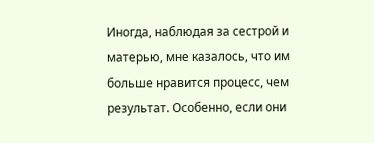Иногда, наблюдая за сестрой и матерью, мне казалось, что им больше нравится процесс, чем результат. Особенно, если они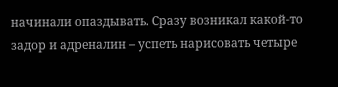начинали опаздывать. Сразу возникал какой-то задор и адреналин – успеть нарисовать четыре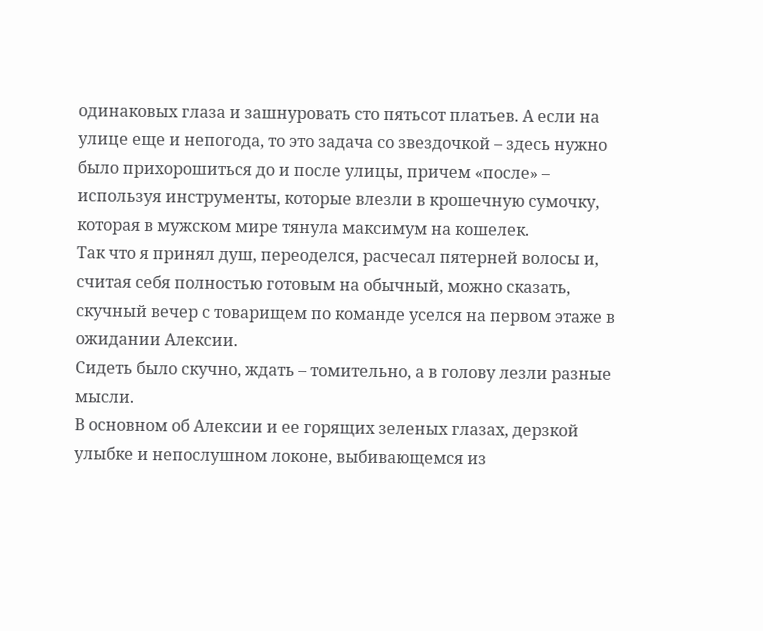одинаковых глаза и зашнуровать сто пятьсот платьев. А если на улице еще и непогода, то это задача со звездочкой – здесь нужно было прихорошиться до и после улицы, причем «после» – используя инструменты, которые влезли в крошечную сумочку, которая в мужском мире тянула максимум на кошелек.
Так что я принял душ, переоделся, расчесал пятерней волосы и, считая себя полностью готовым на обычный, можно сказать, скучный вечер с товарищем по команде уселся на первом этаже в ожидании Алексии.
Сидеть было скучно, ждать – томительно, а в голову лезли разные мысли.
В основном об Алексии и ее горящих зеленых глазах, дерзкой улыбке и непослушном локоне, выбивающемся из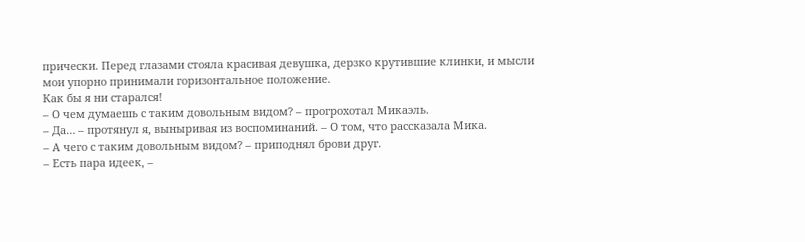прически. Перед глазами стояла красивая девушка, дерзко крутившие клинки, и мысли мои упорно принимали горизонтальное положение.
Как бы я ни старался!
– О чем думаешь с таким довольным видом? – прогрохотал Микаэль.
– Да… – протянул я, выныривая из воспоминаний. – О том, что рассказала Мика.
– А чего с таким довольным видом? – приподнял брови друг.
– Есть пара идеек, –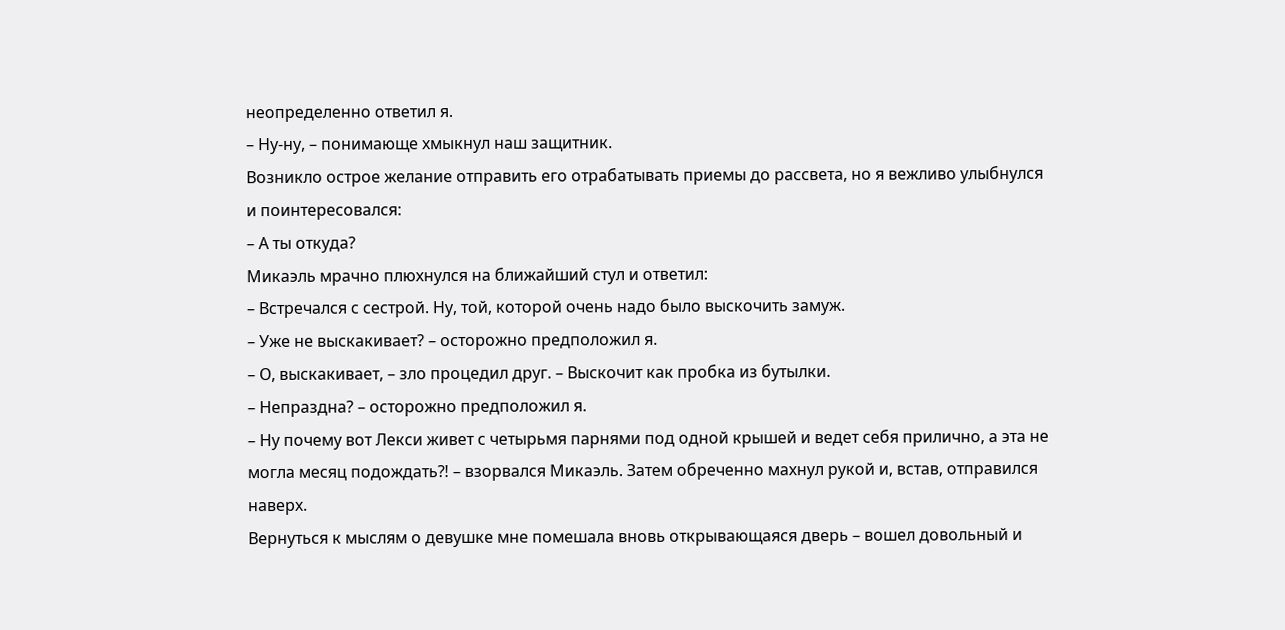неопределенно ответил я.
– Ну-ну, – понимающе хмыкнул наш защитник.
Возникло острое желание отправить его отрабатывать приемы до рассвета, но я вежливо улыбнулся и поинтересовался:
– А ты откуда?
Микаэль мрачно плюхнулся на ближайший стул и ответил:
– Встречался с сестрой. Ну, той, которой очень надо было выскочить замуж.
– Уже не выскакивает? – осторожно предположил я.
– О, выскакивает, – зло процедил друг. – Выскочит как пробка из бутылки.
– Непраздна? – осторожно предположил я.
– Ну почему вот Лекси живет с четырьмя парнями под одной крышей и ведет себя прилично, а эта не могла месяц подождать⁈ – взорвался Микаэль. Затем обреченно махнул рукой и, встав, отправился наверх.
Вернуться к мыслям о девушке мне помешала вновь открывающаяся дверь – вошел довольный и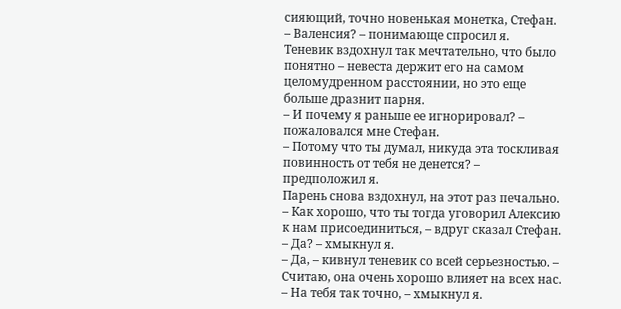сияющий, точно новенькая монетка, Стефан.
– Валенсия? – понимающе спросил я.
Теневик вздохнул так мечтательно, что было понятно – невеста держит его на самом целомудренном расстоянии, но это еще больше дразнит парня.
– И почему я раньше ее игнорировал? – пожаловался мне Стефан.
– Потому что ты думал, никуда эта тоскливая повинность от тебя не денется? – предположил я.
Парень снова вздохнул, на этот раз печально.
– Как хорошо, что ты тогда уговорил Алексию к нам присоединиться, – вдруг сказал Стефан.
– Да? – хмыкнул я.
– Да, – кивнул теневик со всей серьезностью. – Считаю, она очень хорошо влияет на всех нас.
– На тебя так точно, – хмыкнул я.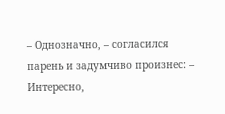– Однозначно, – согласился парень и задумчиво произнес: – Интересно,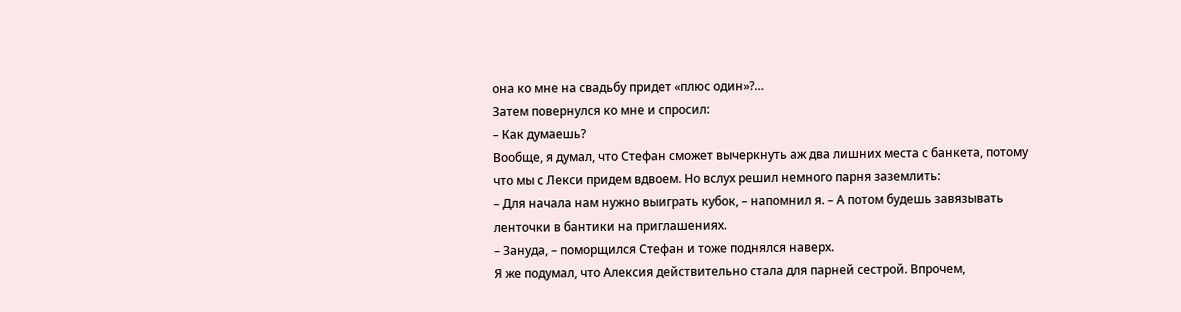она ко мне на свадьбу придет «плюс один»?…
Затем повернулся ко мне и спросил:
– Как думаешь?
Вообще, я думал, что Стефан сможет вычеркнуть аж два лишних места с банкета, потому что мы с Лекси придем вдвоем. Но вслух решил немного парня заземлить:
– Для начала нам нужно выиграть кубок, – напомнил я. – А потом будешь завязывать ленточки в бантики на приглашениях.
– Зануда, – поморщился Стефан и тоже поднялся наверх.
Я же подумал, что Алексия действительно стала для парней сестрой. Впрочем,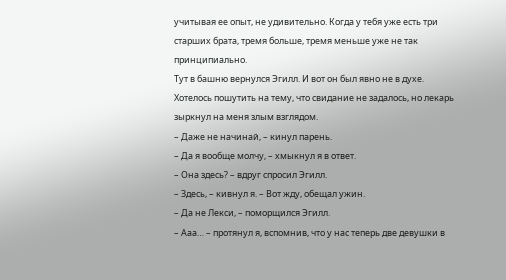учитывая ее опыт, не удивительно. Когда у тебя уже есть три старших брата, тремя больше, тремя меньше уже не так принципиально.
Тут в башню вернулся Эгилл. И вот он был явно не в духе. Хотелось пошутить на тему, что свидание не задалось, но лекарь зыркнул на меня злым взглядом.
– Даже не начинай, – кинул парень.
– Да я вообще молчу, – хмыкнул я в ответ.
– Она здесь? – вдруг спросил Эгилл.
– Здесь, – кивнул я. – Вот жду, обещал ужин.
– Да не Лекси, – поморщился Эгилл.
– Ааа… – протянул я, вспомнив, что у нас теперь две девушки в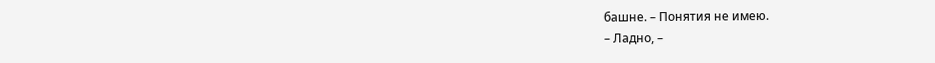башне. – Понятия не имею.
– Ладно, –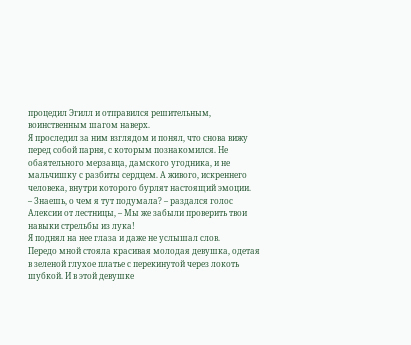процедил Эгилл и отправился решительным, воинственным шагом наверх.
Я проследил за ним взглядом и понял, что снова вижу перед собой парня, с которым познакомился. Не обаятельного мерзавца, дамского угодника, и не мальчишку с разбиты сердцем. А живого, искреннего человека, внутри которого бурлят настоящий эмоции.
– Знаешь, о чем я тут подумала? – раздался голос Алексии от лестницы, – Мы же забыли проверить твои навыки стрельбы из лука!
Я поднял на нее глаза и даже не услышал слов.
Передо мной стояла красивая молодая девушка, одетая в зеленой глухое платье с перекинутой через локоть шубкой. И в этой девушке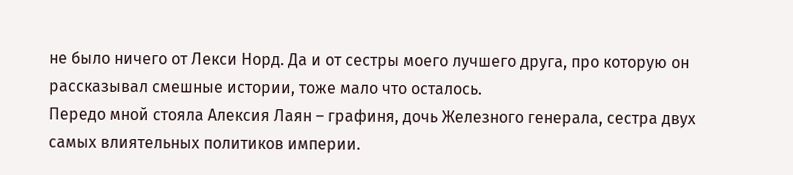не было ничего от Лекси Норд. Да и от сестры моего лучшего друга, про которую он рассказывал смешные истории, тоже мало что осталось.
Передо мной стояла Алексия Лаян – графиня, дочь Железного генерала, сестра двух самых влиятельных политиков империи.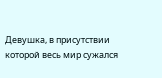Девушка, в присутствии которой весь мир сужался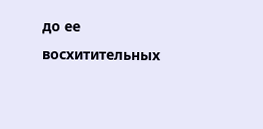до ее восхитительных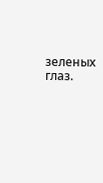зеленых глаз.